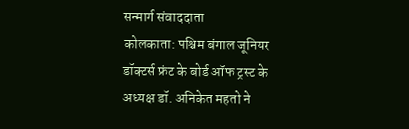सन्मार्ग संवाददाता
कोलकाता: पश्चिम बंगाल जूनियर डॉक्टर्स फ्रंट के बोर्ड ऑफ ट्रस्ट के अध्यक्ष डॉ. अनिकेत महतो ने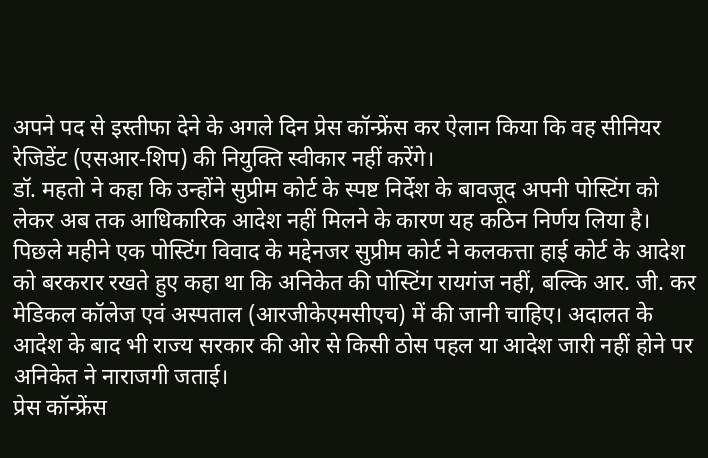अपने पद से इस्तीफा देने के अगले दिन प्रेस कॉन्फ्रेंस कर ऐलान किया कि वह सीनियर रेजिडेंट (एसआर‑शिप) की नियुक्ति स्वीकार नहीं करेंगे।
डॉ. महतो ने कहा कि उन्होंने सुप्रीम कोर्ट के स्पष्ट निर्देश के बावजूद अपनी पोस्टिंग को लेकर अब तक आधिकारिक आदेश नहीं मिलने के कारण यह कठिन निर्णय लिया है। पिछले महीने एक पोस्टिंग विवाद के मद्देनजर सुप्रीम कोर्ट ने कलकत्ता हाई कोर्ट के आदेश को बरकरार रखते हुए कहा था कि अनिकेत की पोस्टिंग रायगंज नहीं, बल्कि आर. जी. कर मेडिकल कॉलेज एवं अस्पताल (आरजीकेएमसीएच) में की जानी चाहिए। अदालत के आदेश के बाद भी राज्य सरकार की ओर से किसी ठोस पहल या आदेश जारी नहीं होने पर अनिकेत ने नाराजगी जताई।
प्रेस कॉन्फ्रेंस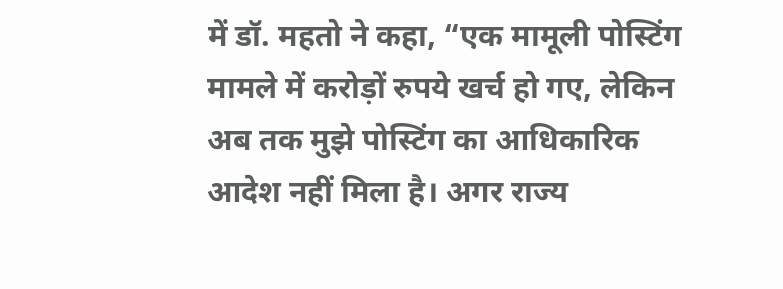में डॉ. महतो ने कहा, “एक मामूली पोस्टिंग मामले में करोड़ों रुपये खर्च हो गए, लेकिन अब तक मुझे पोस्टिंग का आधिकारिक आदेश नहीं मिला है। अगर राज्य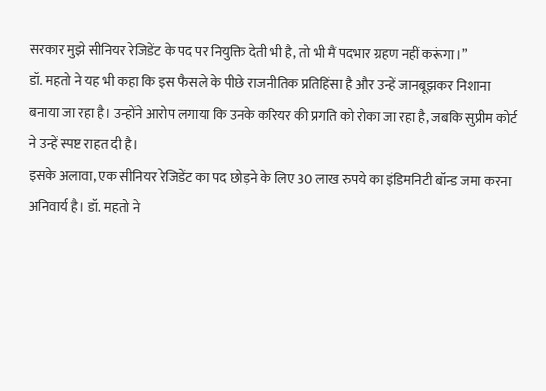सरकार मुझे सीनियर रेजिडेंट के पद पर नियुक्ति देती भी है, तो भी मैं पदभार ग्रहण नहीं करूंगा।”
डॉ. महतो ने यह भी कहा कि इस फैसले के पीछे राजनीतिक प्रतिहिंसा है और उन्हें जानबूझकर निशाना बनाया जा रहा है। उन्होंने आरोप लगाया कि उनके करियर की प्रगति को रोका जा रहा है, जबकि सुप्रीम कोर्ट ने उन्हें स्पष्ट राहत दी है।
इसके अलावा, एक सीनियर रेजिडेंट का पद छोड़ने के लिए 30 लाख रुपये का इंडिमनिटी बॉन्ड जमा करना अनिवार्य है। डॉ. महतो ने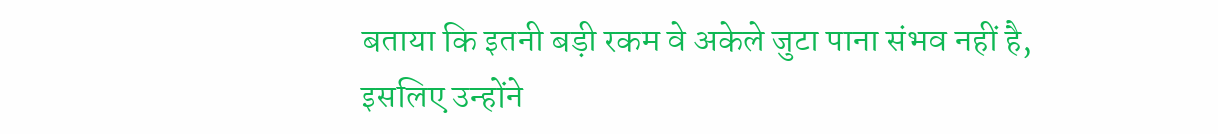बताया कि इतनी बड़ी रकम वे अकेले जुटा पाना संभव नहीं है, इसलिए उन्होंने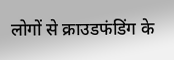लोगों से क्राउडफंडिंग के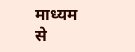माध्यम से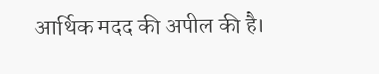आर्थिक मदद की अपील की है।